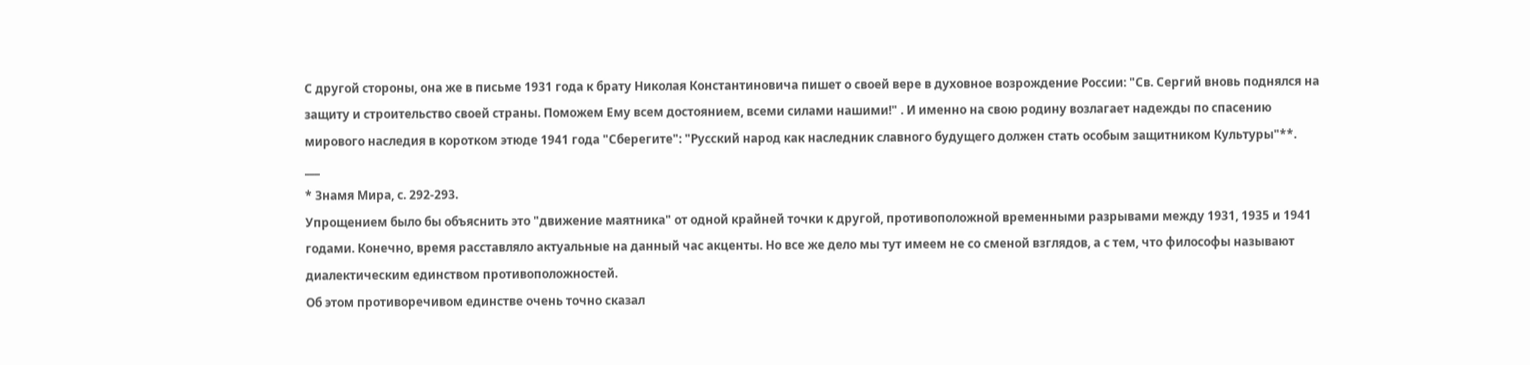С другой стороны, она же в письме 1931 года к брату Николая Константиновича пишет о своей вере в духовное возрождение России: "Св. Сергий вновь поднялся на защиту и строительство своей страны. Поможем Ему всем достоянием, всеми силами нашими!" . И именно на свою родину возлагает надежды по спасению мирового наследия в коротком этюде 1941 года "Сберегите": "Русский народ как наследник славного будущего должен стать особым защитником Культуры"**.
___
* Знамя Мира, с. 292-293.
Упрощением было бы объяснить это "движение маятника" от одной крайней точки к другой, противоположной временными разрывами между 1931, 1935 и 1941 годами. Конечно, время расставляло актуальные на данный час акценты. Но все же дело мы тут имеем не со сменой взглядов, а с тем, что философы называют диалектическим единством противоположностей.
Об этом противоречивом единстве очень точно сказал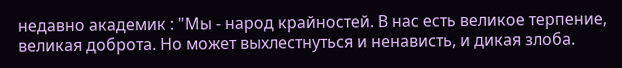недавно академик : "Мы - народ крайностей. В нас есть великое терпение, великая доброта. Но может выхлестнуться и ненависть, и дикая злоба.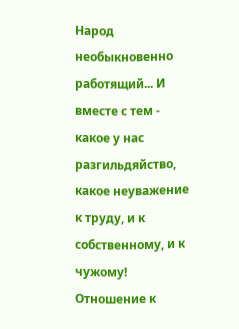Народ необыкновенно работящий... И вместе с тем - какое у нас разгильдяйство, какое неуважение к труду, и к собственному, и к чужому!
Отношение к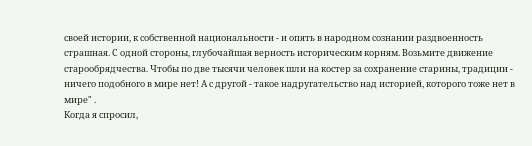своей истории, к собственной национальности - и опять в народном сознании раздвоенность страшная. С одной стороны, глубочайшая верность историческим корням. Возьмите движение старообрядчества. Чтобы по две тысячи человек шли на костер за сохранение старины, традиции - ничего подобного в мире нет! А с другой - такое надругательство над историей, которого тоже нет в мире" .
Когда я спросил,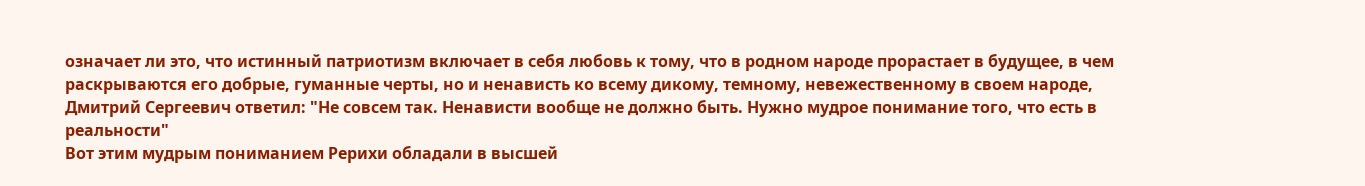означает ли это, что истинный патриотизм включает в себя любовь к тому, что в родном народе прорастает в будущее, в чем раскрываются его добрые, гуманные черты, но и ненависть ко всему дикому, темному, невежественному в своем народе, Дмитрий Сергеевич ответил: "Не совсем так. Ненависти вообще не должно быть. Нужно мудрое понимание того, что есть в реальности"
Вот этим мудрым пониманием Рерихи обладали в высшей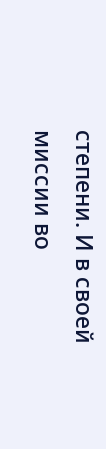степени. И в своей миссии во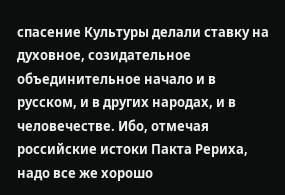спасение Культуры делали ставку на духовное, созидательное объединительное начало и в русском, и в других народах, и в человечестве. Ибо, отмечая российские истоки Пакта Рериха, надо все же хорошо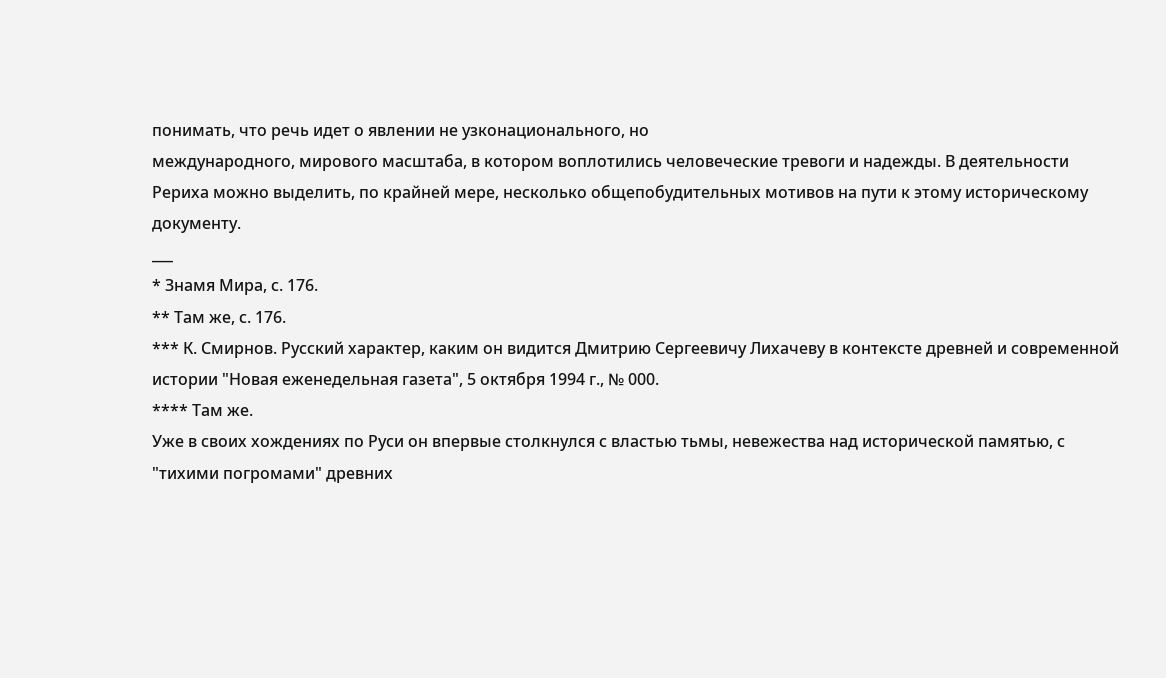понимать, что речь идет о явлении не узконационального, но
международного, мирового масштаба, в котором воплотились человеческие тревоги и надежды. В деятельности Рериха можно выделить, по крайней мере, несколько общепобудительных мотивов на пути к этому историческому документу.
___
* Знамя Мира, с. 176.
** Там же, с. 176.
*** К. Смирнов. Русский характер, каким он видится Дмитрию Сергеевичу Лихачеву в контексте древней и современной истории "Новая еженедельная газета", 5 октября 1994 г., № 000.
**** Там же.
Уже в своих хождениях по Руси он впервые столкнулся с властью тьмы, невежества над исторической памятью, с "тихими погромами" древних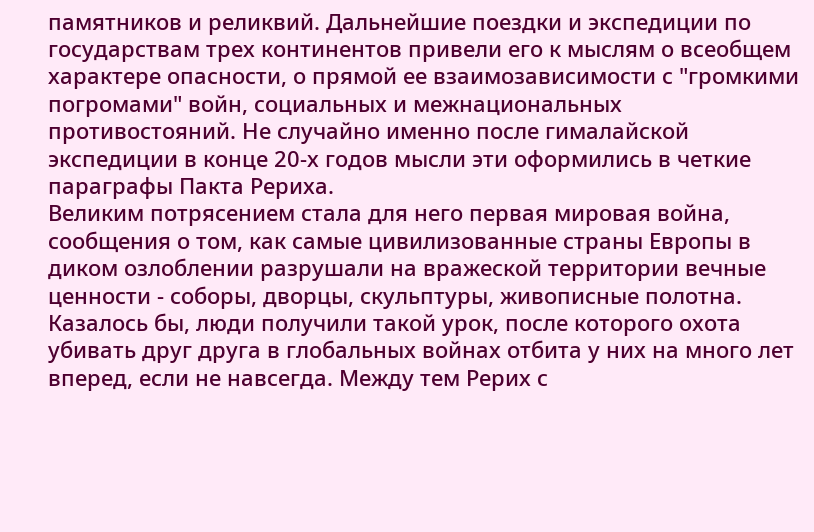памятников и реликвий. Дальнейшие поездки и экспедиции по государствам трех континентов привели его к мыслям о всеобщем характере опасности, о прямой ее взаимозависимости с "громкими погромами" войн, социальных и межнациональных противостояний. Не случайно именно после гималайской экспедиции в конце 20-х годов мысли эти оформились в четкие параграфы Пакта Рериха.
Великим потрясением стала для него первая мировая война, сообщения о том, как самые цивилизованные страны Европы в диком озлоблении разрушали на вражеской территории вечные ценности - соборы, дворцы, скульптуры, живописные полотна.
Казалось бы, люди получили такой урок, после которого охота убивать друг друга в глобальных войнах отбита у них на много лет вперед, если не навсегда. Между тем Рерих с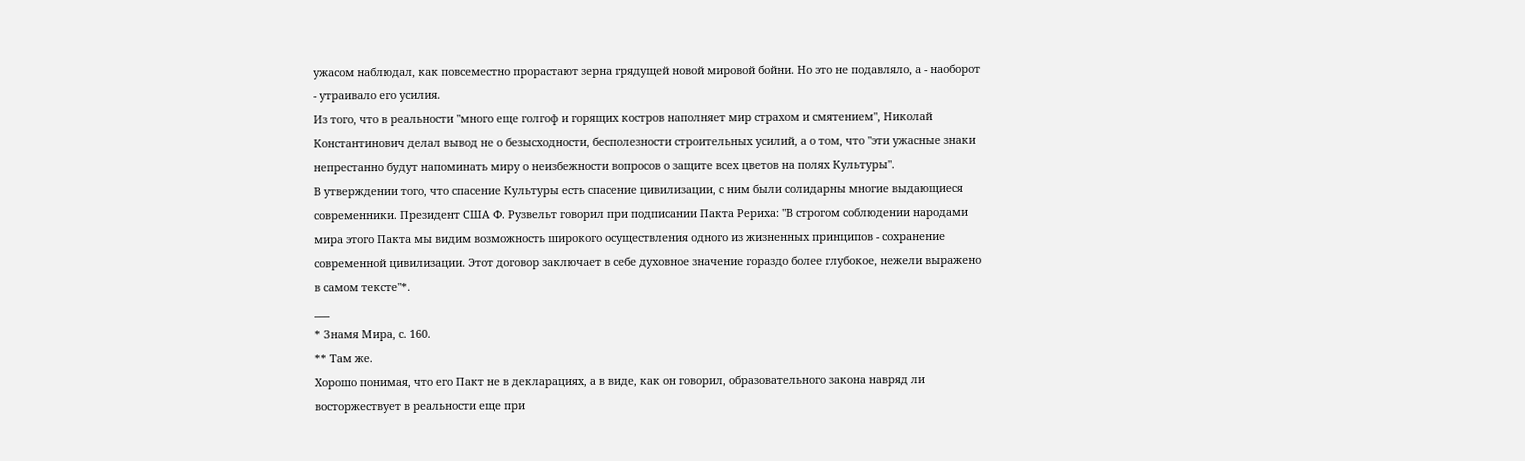ужасом наблюдал, как повсеместно прорастают зерна грядущей новой мировой бойни. Но это не подавляло, а - наоборот - утраивало его усилия.
Из того, что в реальности "много еще голгоф и горящих костров наполняет мир страхом и смятением", Николай Константинович делал вывод не о безысходности, бесполезности строительных усилий, а о том, что "эти ужасные знаки непрестанно будут напоминать миру о неизбежности вопросов о защите всех цветов на полях Культуры".
В утверждении того, что спасение Культуры есть спасение цивилизации, с ним были солидарны многие выдающиеся современники. Президент США Ф. Рузвельт говорил при подписании Пакта Рериха: "В строгом соблюдении народами мира этого Пакта мы видим возможность широкого осуществления одного из жизненных принципов - сохранение современной цивилизации. Этот договор заключает в себе духовное значение гораздо более глубокое, нежели выражено в самом тексте"*.
___
* Знамя Мира, с. 160.
** Там же.
Хорошо понимая, что его Пакт не в декларациях, а в виде, как он говорил, образовательного закона навряд ли восторжествует в реальности еще при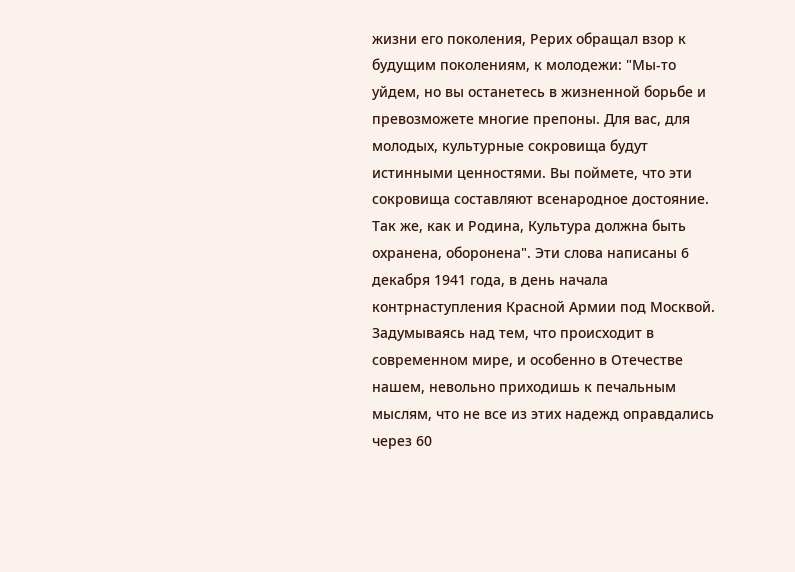жизни его поколения, Рерих обращал взор к будущим поколениям, к молодежи: "Мы-то уйдем, но вы останетесь в жизненной борьбе и превозможете многие препоны. Для вас, для молодых, культурные сокровища будут истинными ценностями. Вы поймете, что эти сокровища составляют всенародное достояние. Так же, как и Родина, Культура должна быть охранена, оборонена". Эти слова написаны 6 декабря 1941 года, в день начала контрнаступления Красной Армии под Москвой.
Задумываясь над тем, что происходит в современном мире, и особенно в Отечестве нашем, невольно приходишь к печальным мыслям, что не все из этих надежд оправдались через 60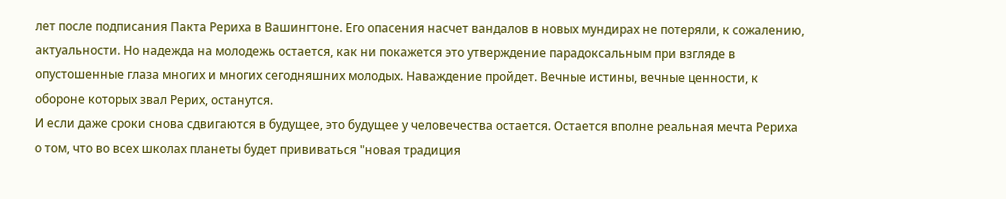лет после подписания Пакта Рериха в Вашингтоне. Его опасения насчет вандалов в новых мундирах не потеряли, к сожалению, актуальности. Но надежда на молодежь остается, как ни покажется это утверждение парадоксальным при взгляде в опустошенные глаза многих и многих сегодняшних молодых. Наваждение пройдет. Вечные истины, вечные ценности, к обороне которых звал Рерих, останутся.
И если даже сроки снова сдвигаются в будущее, это будущее у человечества остается. Остается вполне реальная мечта Рериха о том, что во всех школах планеты будет прививаться "новая традиция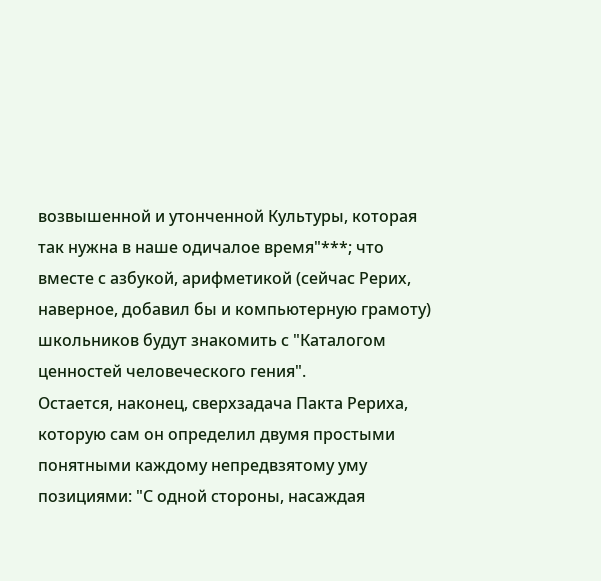возвышенной и утонченной Культуры, которая так нужна в наше одичалое время"***; что вместе с азбукой, арифметикой (сейчас Рерих, наверное, добавил бы и компьютерную грамоту) школьников будут знакомить с "Каталогом ценностей человеческого гения".
Остается, наконец, сверхзадача Пакта Рериха, которую сам он определил двумя простыми понятными каждому непредвзятому уму позициями: "С одной стороны, насаждая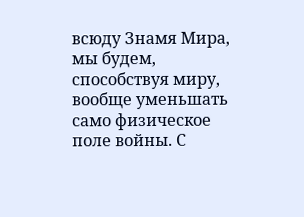всюду Знамя Мира, мы будем, способствуя миру, вообще уменьшать само физическое поле войны. С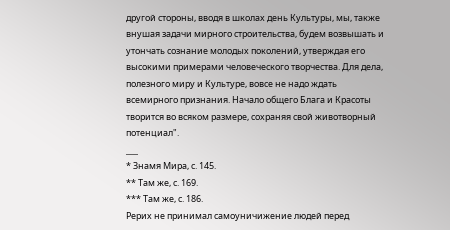другой стороны, вводя в школах день Культуры, мы, также внушая задачи мирного строительства, будем возвышать и утончать сознание молодых поколений, утверждая его высокими примерами человеческого творчества. Для дела, полезного миру и Культуре, вовсе не надо ждать всемирного признания. Начало общего Блага и Красоты творится во всяком размере, сохраняя свой животворный потенциал".
___
* Знамя Мира, с. 145.
** Там же, с. 169.
*** Там же, с. 186.
Рерих не принимал самоуничижение людей перед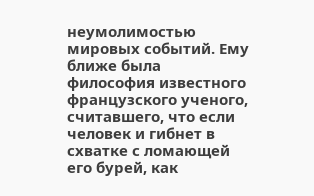неумолимостью мировых событий. Ему ближе была философия известного французского ученого, считавшего, что если человек и гибнет в схватке с ломающей его бурей, как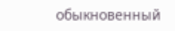обыкновенный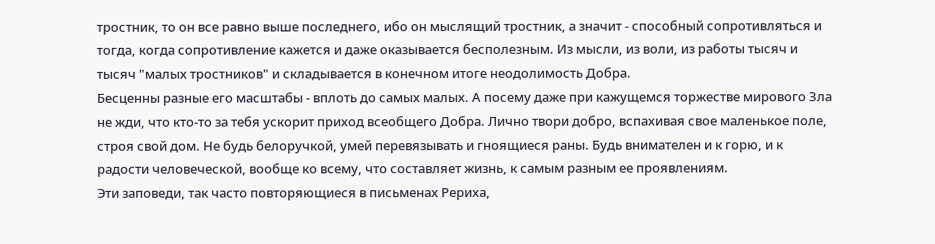тростник, то он все равно выше последнего, ибо он мыслящий тростник, а значит - способный сопротивляться и тогда, когда сопротивление кажется и даже оказывается бесполезным. Из мысли, из воли, из работы тысяч и тысяч "малых тростников" и складывается в конечном итоге неодолимость Добра.
Бесценны разные его масштабы - вплоть до самых малых. А посему даже при кажущемся торжестве мирового Зла не жди, что кто-то за тебя ускорит приход всеобщего Добра. Лично твори добро, вспахивая свое маленькое поле, строя свой дом. Не будь белоручкой, умей перевязывать и гноящиеся раны. Будь внимателен и к горю, и к радости человеческой, вообще ко всему, что составляет жизнь, к самым разным ее проявлениям.
Эти заповеди, так часто повторяющиеся в письменах Рериха,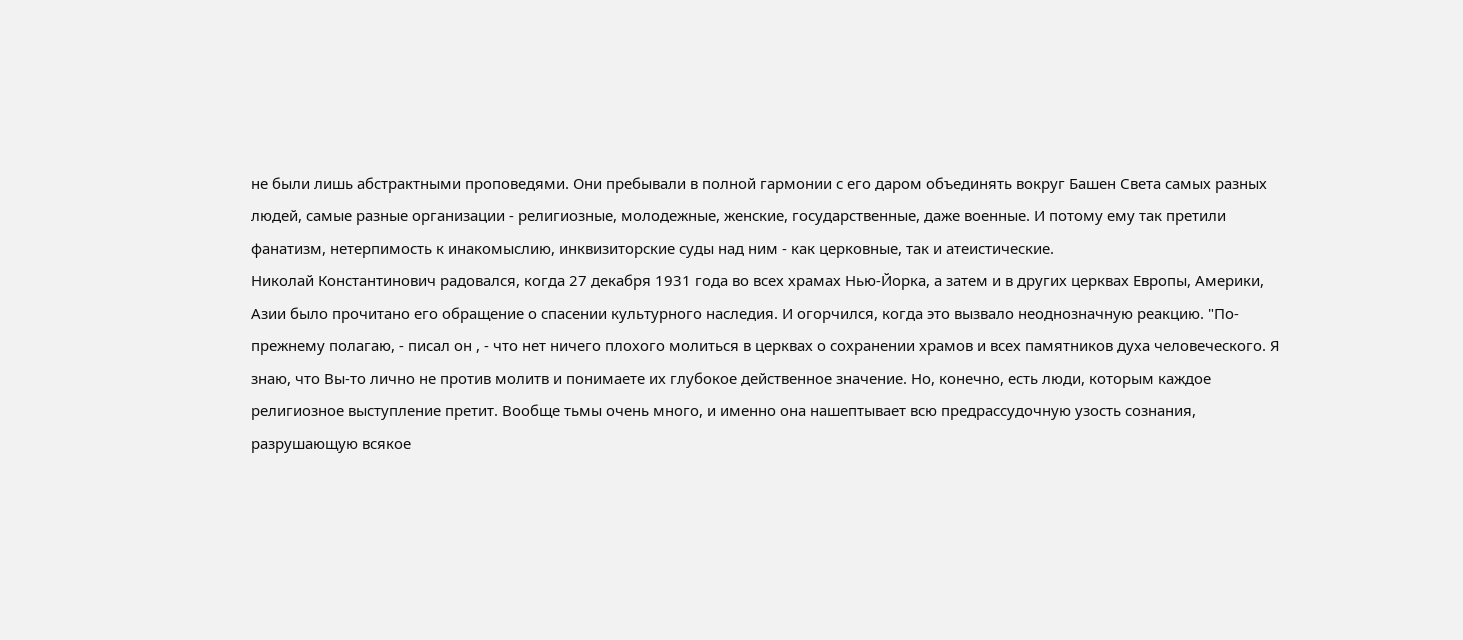не были лишь абстрактными проповедями. Они пребывали в полной гармонии с его даром объединять вокруг Башен Света самых разных людей, самые разные организации - религиозные, молодежные, женские, государственные, даже военные. И потому ему так претили фанатизм, нетерпимость к инакомыслию, инквизиторские суды над ним - как церковные, так и атеистические.
Николай Константинович радовался, когда 27 декабря 1931 года во всех храмах Нью-Йорка, а затем и в других церквах Европы, Америки, Азии было прочитано его обращение о спасении культурного наследия. И огорчился, когда это вызвало неоднозначную реакцию. "По-прежнему полагаю, - писал он , - что нет ничего плохого молиться в церквах о сохранении храмов и всех памятников духа человеческого. Я знаю, что Вы-то лично не против молитв и понимаете их глубокое действенное значение. Но, конечно, есть люди, которым каждое религиозное выступление претит. Вообще тьмы очень много, и именно она нашептывает всю предрассудочную узость сознания, разрушающую всякое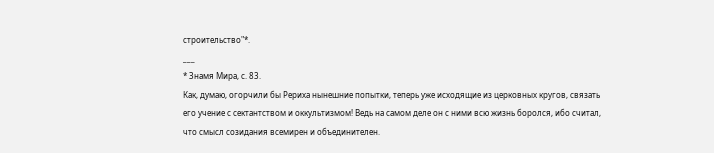строительство"*.
___
* Знамя Мира, с. 83.
Как, думаю, огорчили бы Рериха нынешние попытки, теперь уже исходящие из церковных кругов, связать его учение с сектантством и оккультизмом! Ведь на самом деле он с ними всю жизнь боролся, ибо считал, что смысл созидания всемирен и объединителен.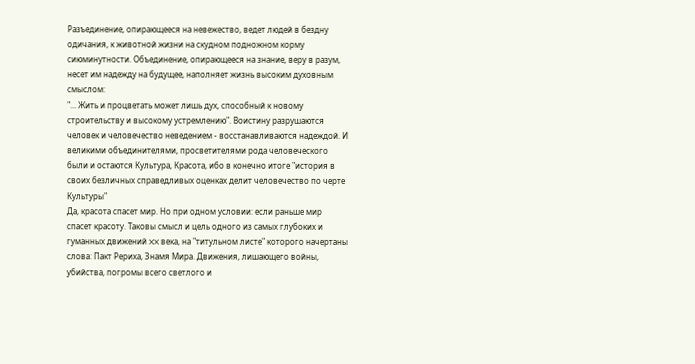Разъединение, опирающееся на невежество, ведет людей в бездну одичания, к животной жизни на скудном подножном корму сиюминутности. Объединение, опирающееся на знание, веру в разум, несет им надежду на будущее, наполняет жизнь высоким духовным смыслом:
"... Жить и процветать может лишь дух, способный к новому строительству и высокому устремлению". Воистину разрушаются человек и человечество неведением - восстанавливаются надеждой. И великими объединителями, просветителями рода человеческого были и остаются Культура, Красота, ибо в конечно итоге "история в своих безличных справедливых оценках делит человечество по черте Культуры"
Да, красота спасет мир. Но при одном условии: если раньше мир спасет красоту. Таковы смысл и цель одного из самых глубоких и гуманных движений XX века, на "титульном листе" которого начертаны слова: Пакт Рериха, Знамя Мира. Движения, лишающего войны, убийства, погромы всего светлого и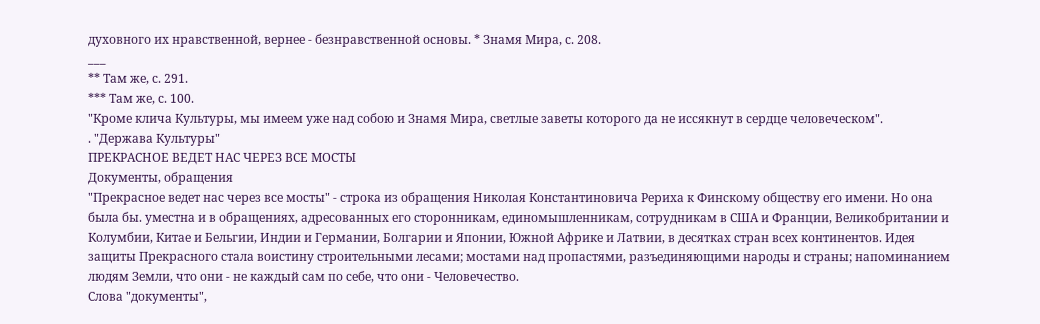духовного их нравственной, вернее - безнравственной основы. * Знамя Мира, с. 208.
___
** Там же, с. 291.
*** Там же, с. 100.
"Кроме клича Культуры, мы имеем уже над собою и Знамя Мира, светлые заветы которого да не иссякнут в сердце человеческом".
. "Держава Культуры"
ПРЕКРАСНОЕ ВЕДЕТ НАС ЧЕРЕЗ ВСЕ МОСТЫ
Документы, обращения
"Прекрасное ведет нас через все мосты" - строка из обращения Николая Константиновича Рериха к Финскому обществу его имени. Но она была бы. уместна и в обращениях, адресованных его сторонникам, единомышленникам, сотрудникам в США и Франции, Великобритании и Колумбии, Китае и Бельгии, Индии и Германии, Болгарии и Японии, Южной Африке и Латвии, в десятках стран всех континентов. Идея защиты Прекрасного стала воистину строительными лесами; мостами над пропастями, разъединяющими народы и страны; напоминанием людям Земли, что они - не каждый сам по себе, что они - Человечество.
Слова "документы",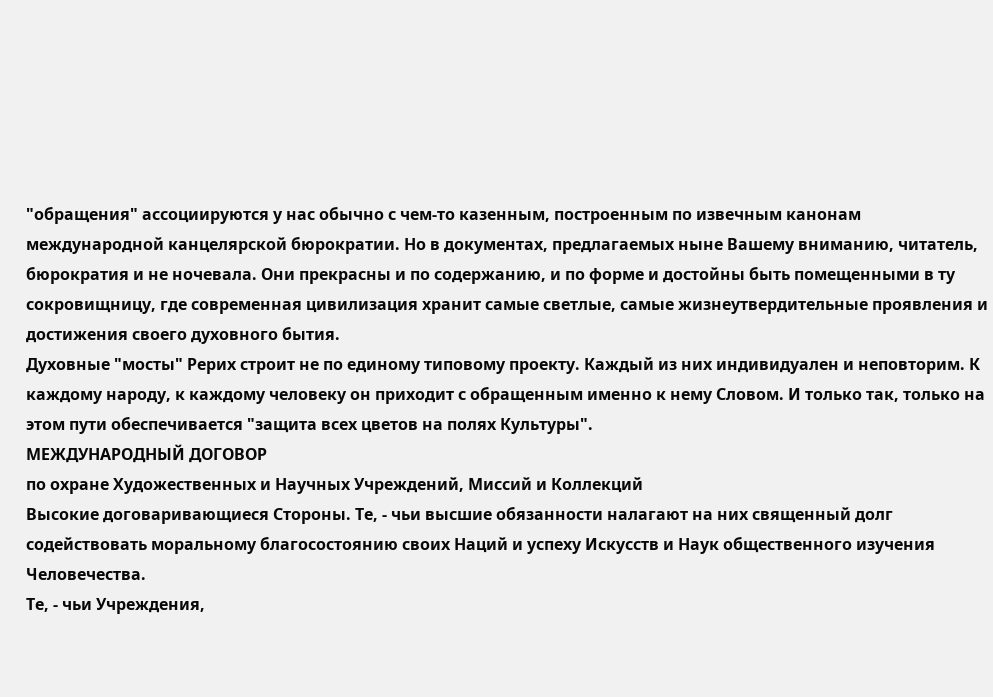"обращения" ассоциируются у нас обычно с чем-то казенным, построенным по извечным канонам международной канцелярской бюрократии. Но в документах, предлагаемых ныне Вашему вниманию, читатель, бюрократия и не ночевала. Они прекрасны и по содержанию, и по форме и достойны быть помещенными в ту сокровищницу, где современная цивилизация хранит самые светлые, самые жизнеутвердительные проявления и достижения своего духовного бытия.
Духовные "мосты" Рерих строит не по единому типовому проекту. Каждый из них индивидуален и неповторим. К каждому народу, к каждому человеку он приходит с обращенным именно к нему Словом. И только так, только на этом пути обеспечивается "защита всех цветов на полях Культуры".
МЕЖДУНАРОДНЫЙ ДОГОВОР
по охране Художественных и Научных Учреждений, Миссий и Коллекций
Высокие договаривающиеся Стороны. Те, - чьи высшие обязанности налагают на них священный долг содействовать моральному благосостоянию своих Наций и успеху Искусств и Наук общественного изучения Человечества.
Те, - чьи Учреждения,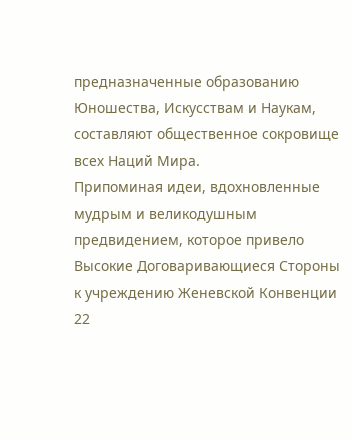предназначенные образованию Юношества, Искусствам и Наукам, составляют общественное сокровище всех Наций Мира.
Припоминая идеи, вдохновленные мудрым и великодушным предвидением, которое привело Высокие Договаривающиеся Стороны к учреждению Женевской Конвенции 22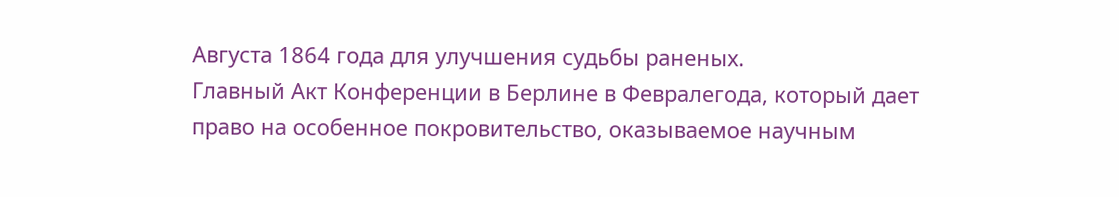Августа 1864 года для улучшения судьбы раненых.
Главный Акт Конференции в Берлине в Февралегода, который дает право на особенное покровительство, оказываемое научным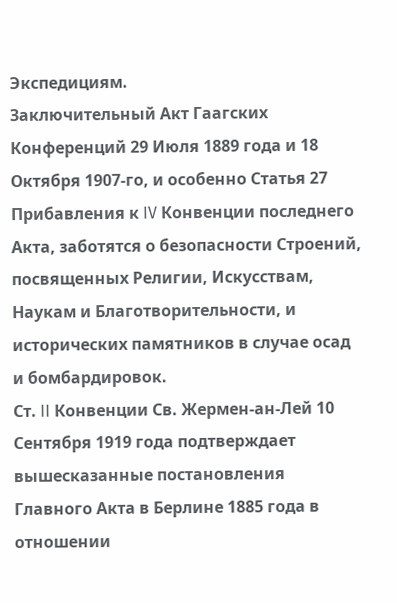Экспедициям.
Заключительный Акт Гаагских Конференций 29 Июля 1889 года и 18 Октября 1907-го, и особенно Статья 27 Прибавления к IV Конвенции последнего Акта, заботятся о безопасности Строений, посвященных Религии, Искусствам, Наукам и Благотворительности, и исторических памятников в случае осад и бомбардировок.
Ст. II Конвенции Св. Жермен-ан-Лей 10 Сентября 1919 года подтверждает вышесказанные постановления Главного Акта в Берлине 1885 года в отношении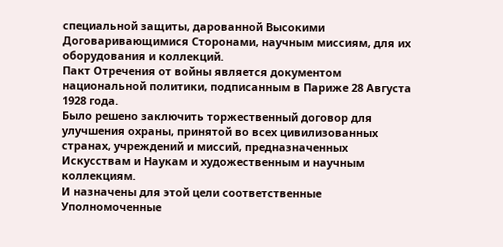специальной защиты, дарованной Высокими Договаривающимися Сторонами, научным миссиям, для их оборудования и коллекций.
Пакт Отречения от войны является документом национальной политики, подписанным в Париже 28 Августа 1928 года.
Было решено заключить торжественный договор для улучшения охраны, принятой во всех цивилизованных странах, учреждений и миссий, предназначенных Искусствам и Наукам и художественным и научным коллекциям.
И назначены для этой цели соответственные Уполномоченные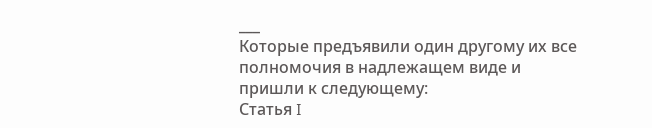___
Которые предъявили один другому их все полномочия в надлежащем виде и пришли к следующему:
Статья I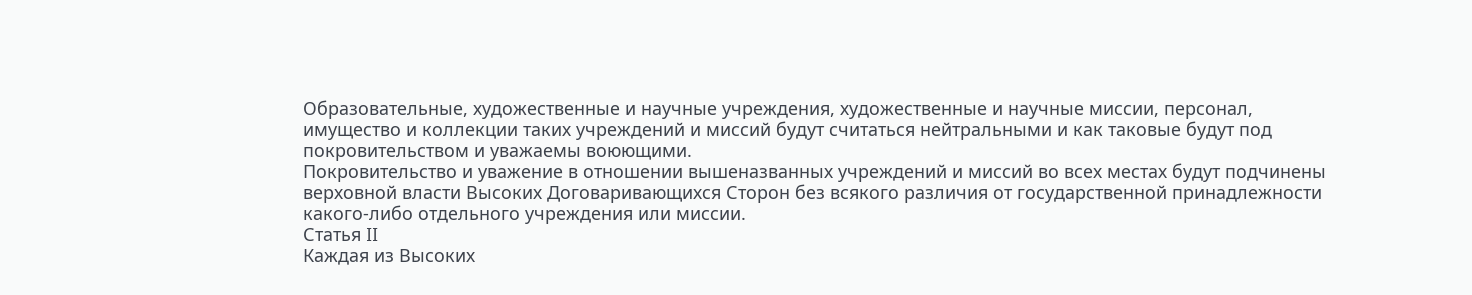Образовательные, художественные и научные учреждения, художественные и научные миссии, персонал, имущество и коллекции таких учреждений и миссий будут считаться нейтральными и как таковые будут под покровительством и уважаемы воюющими.
Покровительство и уважение в отношении вышеназванных учреждений и миссий во всех местах будут подчинены верховной власти Высоких Договаривающихся Сторон без всякого различия от государственной принадлежности какого-либо отдельного учреждения или миссии.
Статья II
Каждая из Высоких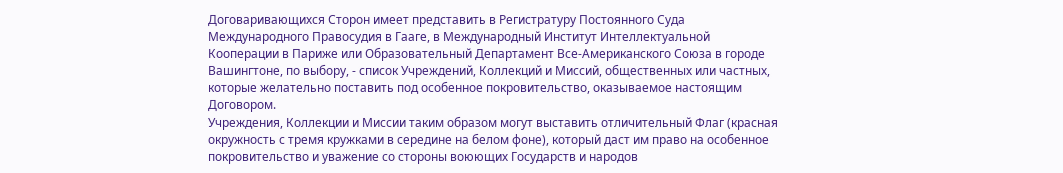Договаривающихся Сторон имеет представить в Регистратуру Постоянного Суда Международного Правосудия в Гааге, в Международный Институт Интеллектуальной Кооперации в Париже или Образовательный Департамент Bсe-Американского Союза в городе Вашингтоне, по выбору, - список Учреждений, Коллекций и Миссий, общественных или частных, которые желательно поставить под особенное покровительство, оказываемое настоящим Договором.
Учреждения, Коллекции и Миссии таким образом могут выставить отличительный Флаг (красная окружность с тремя кружками в середине на белом фоне), который даст им право на особенное покровительство и уважение со стороны воюющих Государств и народов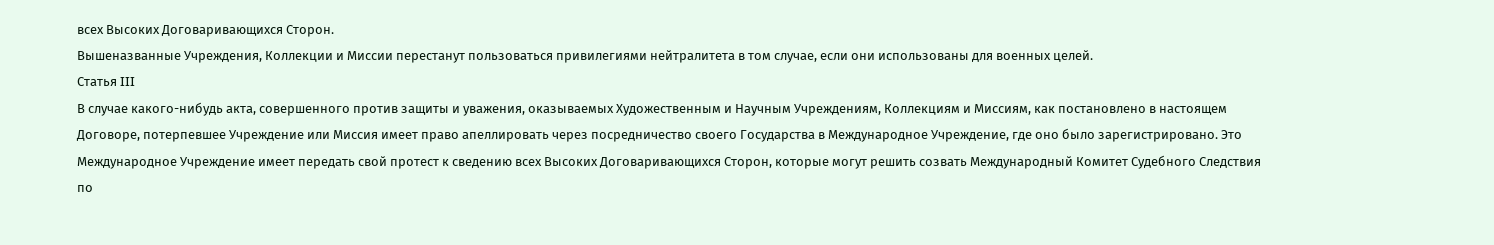всех Высоких Договаривающихся Сторон.
Вышеназванные Учреждения, Коллекции и Миссии перестанут пользоваться привилегиями нейтралитета в том случае, если они использованы для военных целей.
Статья III
В случае какого-нибудь акта, совершенного против защиты и уважения, оказываемых Художественным и Научным Учреждениям, Коллекциям и Миссиям, как постановлено в настоящем Договоре, потерпевшее Учреждение или Миссия имеет право апеллировать через посредничество своего Государства в Международное Учреждение, где оно было зарегистрировано. Это Международное Учреждение имеет передать свой протест к сведению всех Высоких Договаривающихся Сторон, которые могут решить созвать Международный Комитет Судебного Следствия по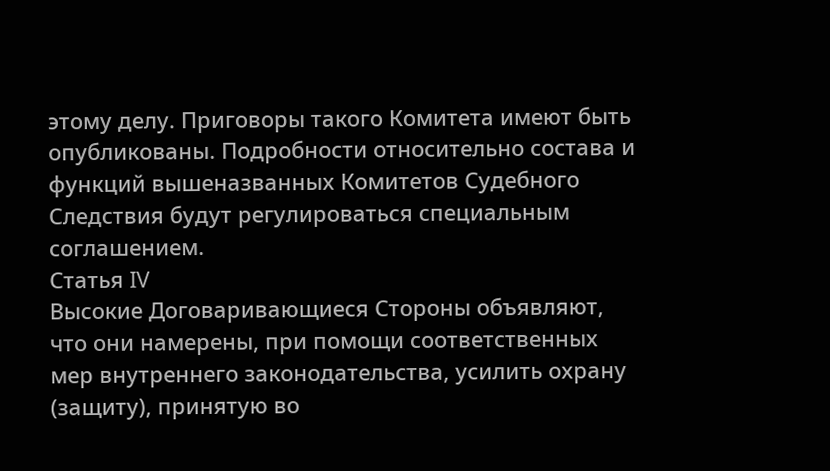этому делу. Приговоры такого Комитета имеют быть опубликованы. Подробности относительно состава и функций вышеназванных Комитетов Судебного Следствия будут регулироваться специальным соглашением.
Статья IV
Высокие Договаривающиеся Стороны объявляют, что они намерены, при помощи соответственных мер внутреннего законодательства, усилить охрану (защиту), принятую во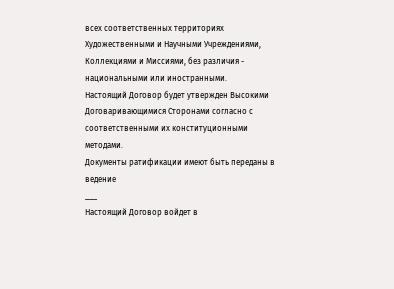всех соответственных территориях Художественными и Научными Учреждениями, Коллекциями и Миссиями, без различия - национальными или иностранными.
Настоящий Договор будет утвержден Высокими Договаривающимися Сторонами согласно с соответственными их конституционными методами.
Документы ратификации имеют быть переданы в ведение
___
Настоящий Договор войдет в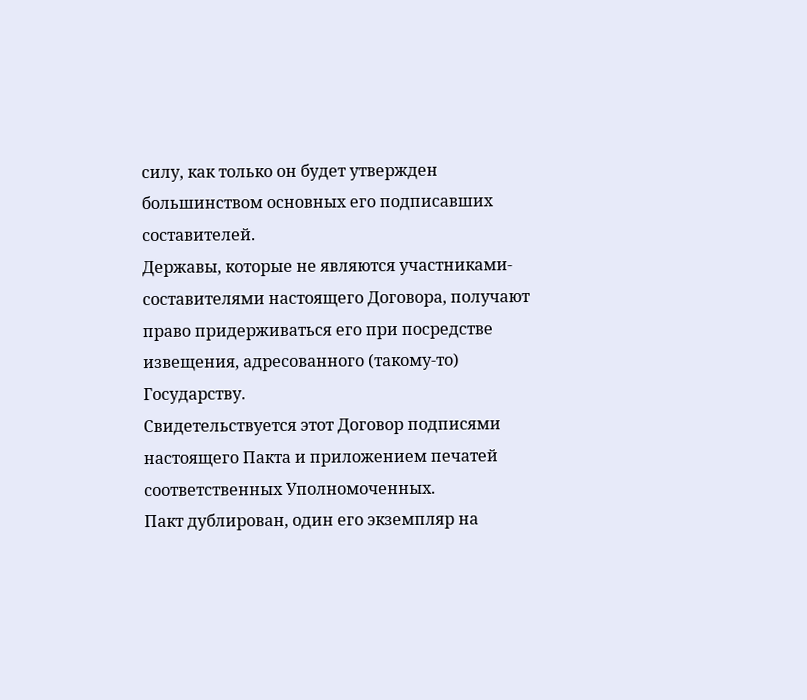силу, как только он будет утвержден большинством основных его подписавших составителей.
Державы, которые не являются участниками-составителями настоящего Договора, получают право придерживаться его при посредстве извещения, адресованного (такому-то) Государству.
Свидетельствуется этот Договор подписями настоящего Пакта и приложением печатей соответственных Уполномоченных.
Пакт дублирован, один его экземпляр на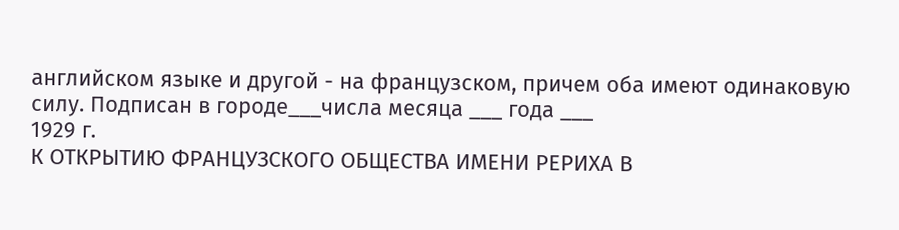английском языке и другой - на французском, причем оба имеют одинаковую силу. Подписан в городе___числа месяца ___ года ___
1929 г.
К ОТКРЫТИЮ ФРАНЦУЗСКОГО ОБЩЕСТВА ИМЕНИ РЕРИХА В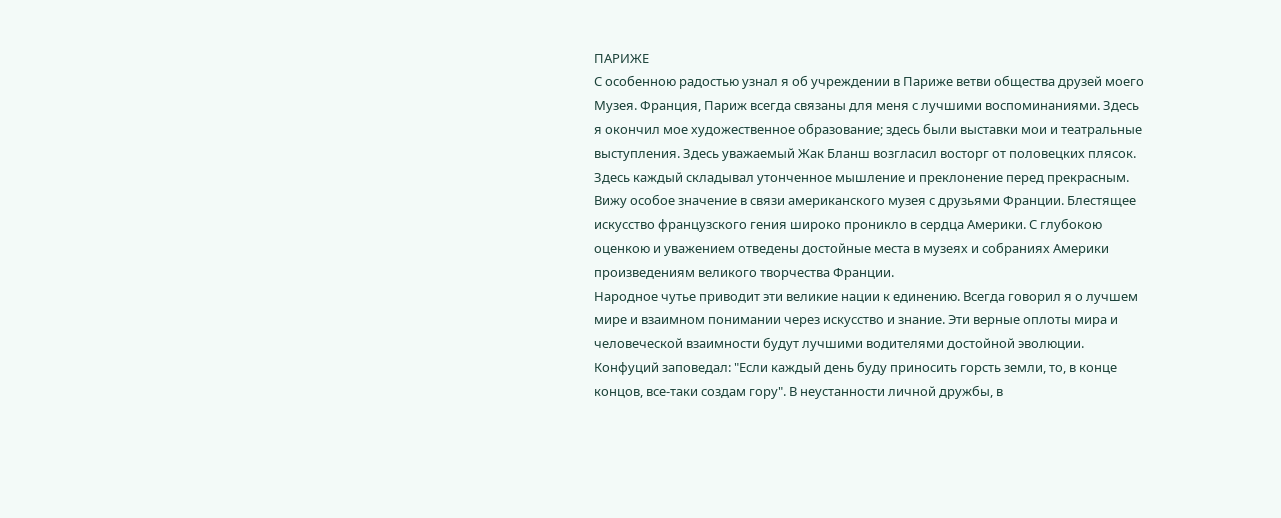ПАРИЖЕ
С особенною радостью узнал я об учреждении в Париже ветви общества друзей моего Музея. Франция, Париж всегда связаны для меня с лучшими воспоминаниями. Здесь я окончил мое художественное образование; здесь были выставки мои и театральные выступления. Здесь уважаемый Жак Бланш возгласил восторг от половецких плясок. Здесь каждый складывал утонченное мышление и преклонение перед прекрасным.
Вижу особое значение в связи американского музея с друзьями Франции. Блестящее искусство французского гения широко проникло в сердца Америки. С глубокою оценкою и уважением отведены достойные места в музеях и собраниях Америки произведениям великого творчества Франции.
Народное чутье приводит эти великие нации к единению. Всегда говорил я о лучшем мире и взаимном понимании через искусство и знание. Эти верные оплоты мира и человеческой взаимности будут лучшими водителями достойной эволюции.
Конфуций заповедал: "Если каждый день буду приносить горсть земли, то, в конце концов, все-таки создам гору". В неустанности личной дружбы, в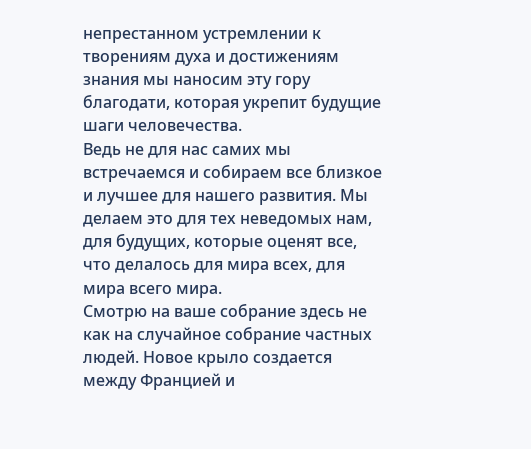непрестанном устремлении к творениям духа и достижениям знания мы наносим эту гору благодати, которая укрепит будущие шаги человечества.
Ведь не для нас самих мы встречаемся и собираем все близкое и лучшее для нашего развития. Мы делаем это для тех неведомых нам, для будущих, которые оценят все, что делалось для мира всех, для мира всего мира.
Смотрю на ваше собрание здесь не как на случайное собрание частных людей. Новое крыло создается между Францией и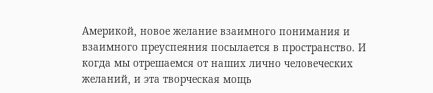Америкой, новое желание взаимного понимания и взаимного преуспеяния посылается в пространство. И когда мы отрешаемся от наших лично человеческих желаний, и эта творческая мощь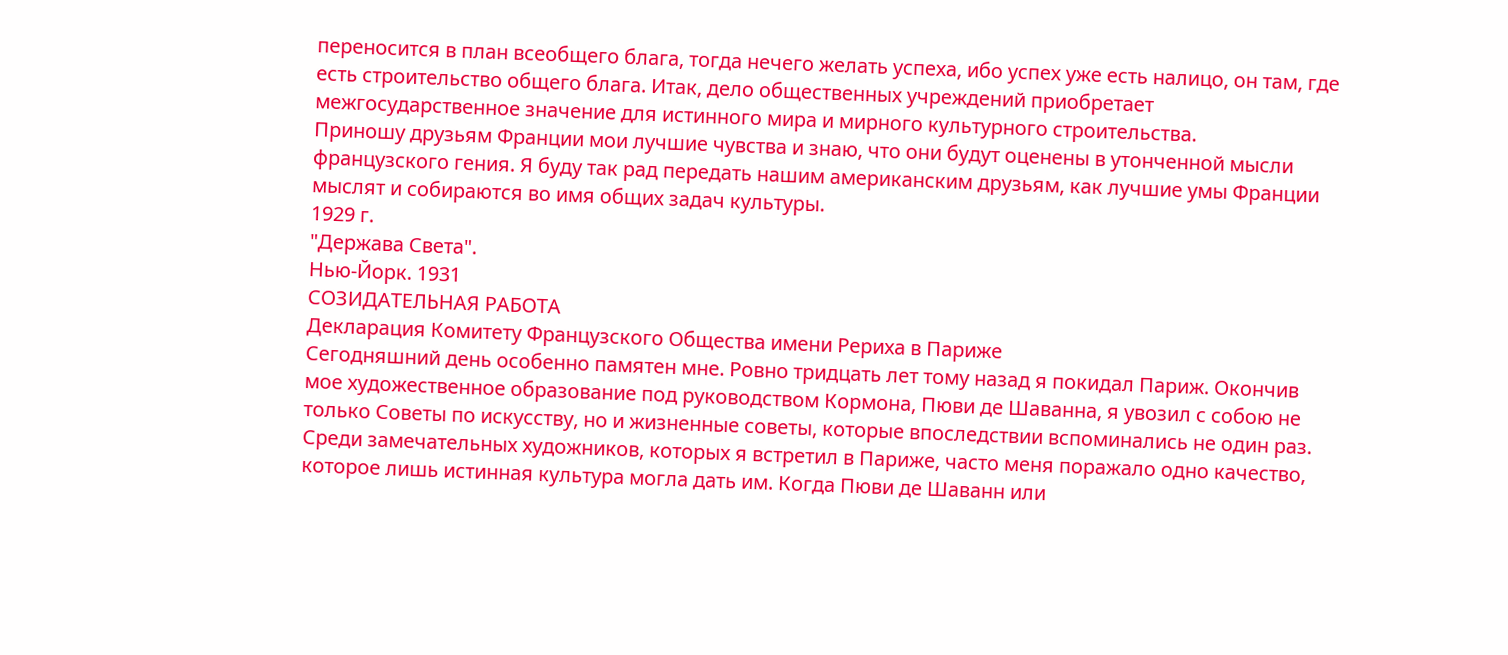переносится в план всеобщего блага, тогда нечего желать успеха, ибо успех уже есть налицо, он там, где есть строительство общего блага. Итак, дело общественных учреждений приобретает межгосударственное значение для истинного мира и мирного культурного строительства.
Приношу друзьям Франции мои лучшие чувства и знаю, что они будут оценены в утонченной мысли французского гения. Я буду так рад передать нашим американским друзьям, как лучшие умы Франции мыслят и собираются во имя общих задач культуры.
1929 г.
"Держава Света".
Нью-Йорк. 1931
СОЗИДАТЕЛЬНАЯ РАБОТА
Декларация Комитету Французского Общества имени Рериха в Париже
Сегодняшний день особенно памятен мне. Ровно тридцать лет тому назад я покидал Париж. Окончив мое художественное образование под руководством Кормона, Пюви де Шаванна, я увозил с собою не только Советы по искусству, но и жизненные советы, которые впоследствии вспоминались не один раз.
Среди замечательных художников, которых я встретил в Париже, часто меня поражало одно качество, которое лишь истинная культура могла дать им. Когда Пюви де Шаванн или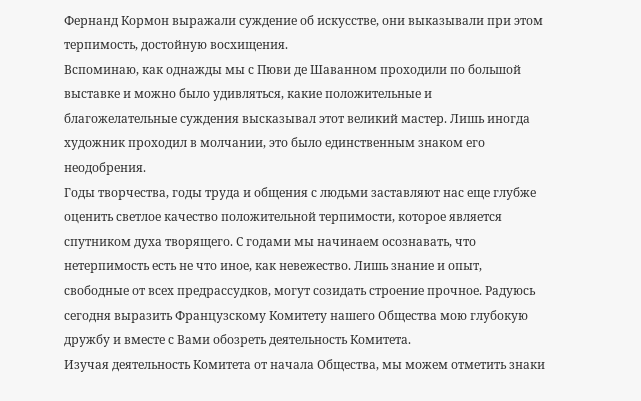Фернанд Кормон выражали суждение об искусстве, они выказывали при этом терпимость, достойную восхищения.
Вспоминаю, как однажды мы с Пюви де Шаванном проходили по большой выставке и можно было удивляться, какие положительные и благожелательные суждения высказывал этот великий мастер. Лишь иногда художник проходил в молчании, это было единственным знаком его неодобрения.
Годы творчества, годы труда и общения с людьми заставляют нас еще глубже оценить светлое качество положительной терпимости, которое является спутником духа творящего. С годами мы начинаем осознавать, что нетерпимость есть не что иное, как невежество. Лишь знание и опыт, свободные от всех предрассудков, могут созидать строение прочное. Радуюсь сегодня выразить Французскому Комитету нашего Общества мою глубокую дружбу и вместе с Вами обозреть деятельность Комитета.
Изучая деятельность Комитета от начала Общества, мы можем отметить знаки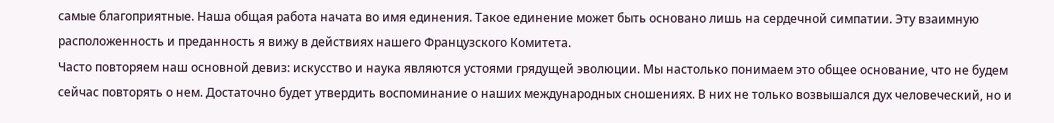самые благоприятные. Наша общая работа начата во имя единения. Такое единение может быть основано лишь на сердечной симпатии. Эту взаимную расположенность и преданность я вижу в действиях нашего Французского Комитета.
Часто повторяем наш основной девиз: искусство и наука являются устоями грядущей эволюции. Мы настолько понимаем это общее основание, что не будем сейчас повторять о нем. Достаточно будет утвердить воспоминание о наших международных сношениях. В них не только возвышался дух человеческий, но и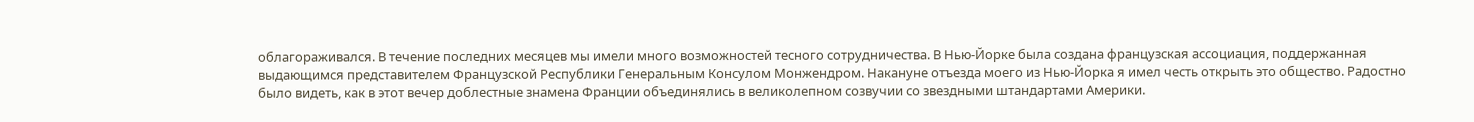облагораживался. В течение последних месяцев мы имели много возможностей тесного сотрудничества. В Нью-Йорке была создана французская ассоциация, поддержанная выдающимся представителем Французской Республики Генеральным Консулом Монжендром. Накануне отъезда моего из Нью-Йорка я имел честь открыть это общество. Радостно было видеть, как в этот вечер доблестные знамена Франции объединялись в великолепном созвучии со звездными штандартами Америки.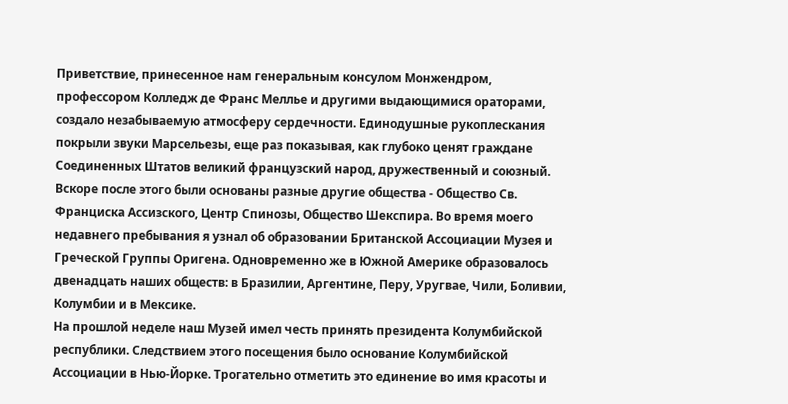Приветствие, принесенное нам генеральным консулом Монжендром, профессором Колледж де Франс Меллье и другими выдающимися ораторами, создало незабываемую атмосферу сердечности. Единодушные рукоплескания покрыли звуки Марсельезы, еще раз показывая, как глубоко ценят граждане Соединенных Штатов великий французский народ, дружественный и союзный.
Вскоре после этого были основаны разные другие общества - Общество Св. Франциска Ассизского, Центр Спинозы, Общество Шекспира. Во время моего недавнего пребывания я узнал об образовании Британской Ассоциации Музея и Греческой Группы Оригена. Одновременно же в Южной Америке образовалось двенадцать наших обществ: в Бразилии, Аргентине, Перу, Уругвае, Чили, Боливии, Колумбии и в Мексике.
На прошлой неделе наш Музей имел честь принять президента Колумбийской республики. Следствием этого посещения было основание Колумбийской Ассоциации в Нью-Йорке. Трогательно отметить это единение во имя красоты и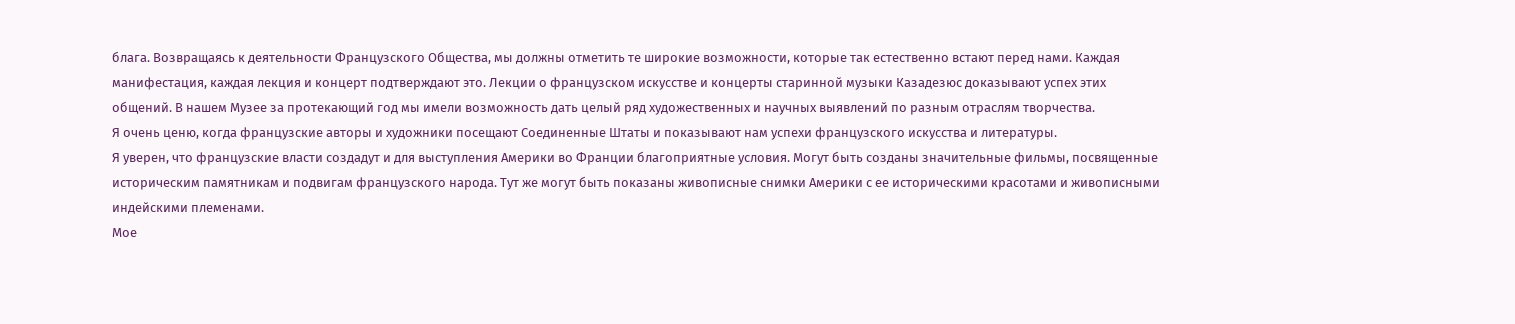блага. Возвращаясь к деятельности Французского Общества, мы должны отметить те широкие возможности, которые так естественно встают перед нами. Каждая манифестация, каждая лекция и концерт подтверждают это. Лекции о французском искусстве и концерты старинной музыки Казадезюс доказывают успех этих общений. В нашем Музее за протекающий год мы имели возможность дать целый ряд художественных и научных выявлений по разным отраслям творчества.
Я очень ценю, когда французские авторы и художники посещают Соединенные Штаты и показывают нам успехи французского искусства и литературы.
Я уверен, что французские власти создадут и для выступления Америки во Франции благоприятные условия. Могут быть созданы значительные фильмы, посвященные историческим памятникам и подвигам французского народа. Тут же могут быть показаны живописные снимки Америки с ее историческими красотами и живописными индейскими племенами.
Мое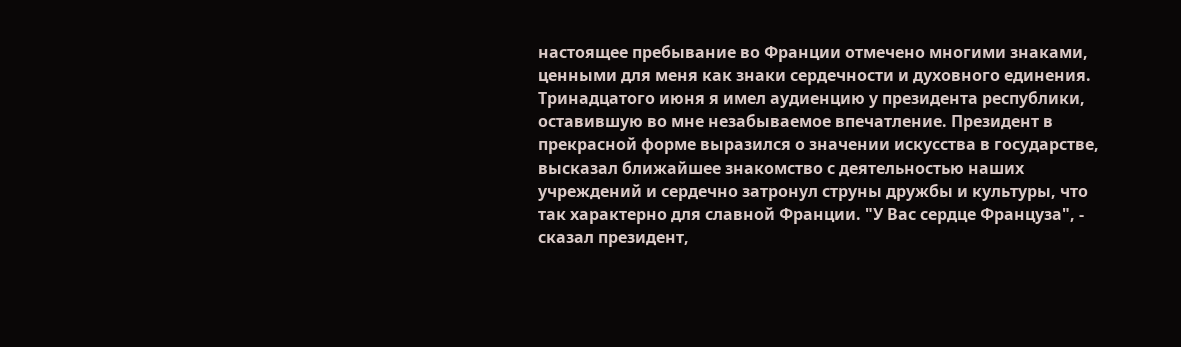настоящее пребывание во Франции отмечено многими знаками, ценными для меня как знаки сердечности и духовного единения. Тринадцатого июня я имел аудиенцию у президента республики, оставившую во мне незабываемое впечатление. Президент в прекрасной форме выразился о значении искусства в государстве, высказал ближайшее знакомство с деятельностью наших учреждений и сердечно затронул струны дружбы и культуры, что так характерно для славной Франции. "У Вас сердце Француза", - сказал президент,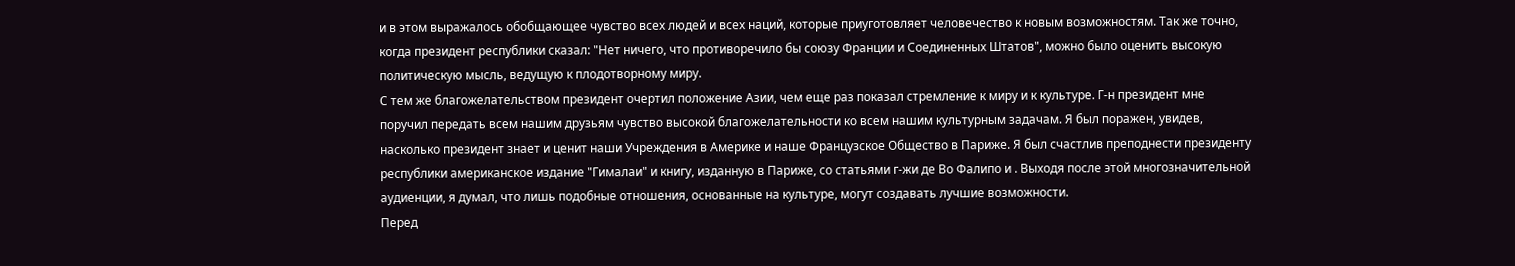и в этом выражалось обобщающее чувство всех людей и всех наций, которые приуготовляет человечество к новым возможностям. Так же точно, когда президент республики сказал: "Нет ничего, что противоречило бы союзу Франции и Соединенных Штатов", можно было оценить высокую политическую мысль, ведущую к плодотворному миру.
С тем же благожелательством президент очертил положение Азии, чем еще раз показал стремление к миру и к культуре. Г-н президент мне поручил передать всем нашим друзьям чувство высокой благожелательности ко всем нашим культурным задачам. Я был поражен, увидев, насколько президент знает и ценит наши Учреждения в Америке и наше Французское Общество в Париже. Я был счастлив преподнести президенту республики американское издание "Гималаи" и книгу, изданную в Париже, со статьями г-жи де Во Фалипо и . Выходя после этой многозначительной аудиенции, я думал, что лишь подобные отношения, основанные на культуре, могут создавать лучшие возможности.
Перед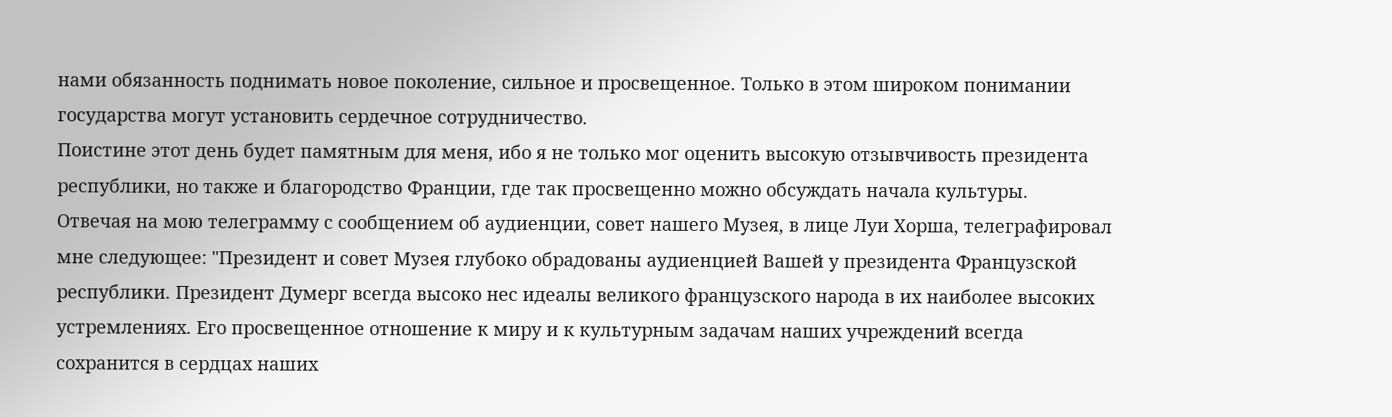нами обязанность поднимать новое поколение, сильное и просвещенное. Только в этом широком понимании государства могут установить сердечное сотрудничество.
Поистине этот день будет памятным для меня, ибо я не только мог оценить высокую отзывчивость президента республики, но также и благородство Франции, где так просвещенно можно обсуждать начала культуры.
Отвечая на мою телеграмму с сообщением об аудиенции, совет нашего Музея, в лице Луи Хорша, телеграфировал мне следующее: "Президент и совет Музея глубоко обрадованы аудиенцией Вашей у президента Французской республики. Президент Думерг всегда высоко нес идеалы великого французского народа в их наиболее высоких устремлениях. Его просвещенное отношение к миру и к культурным задачам наших учреждений всегда сохранится в сердцах наших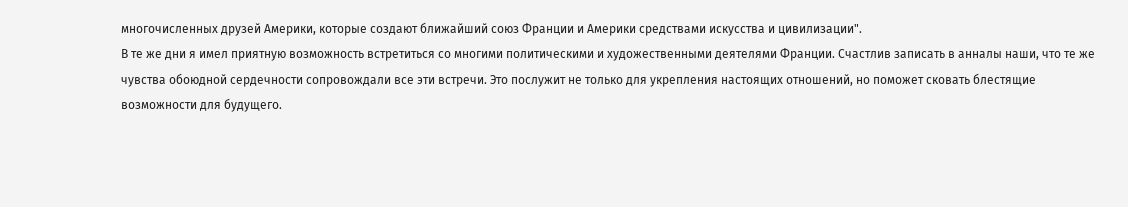многочисленных друзей Америки, которые создают ближайший союз Франции и Америки средствами искусства и цивилизации".
В те же дни я имел приятную возможность встретиться со многими политическими и художественными деятелями Франции. Счастлив записать в анналы наши, что те же чувства обоюдной сердечности сопровождали все эти встречи. Это послужит не только для укрепления настоящих отношений, но поможет сковать блестящие возможности для будущего.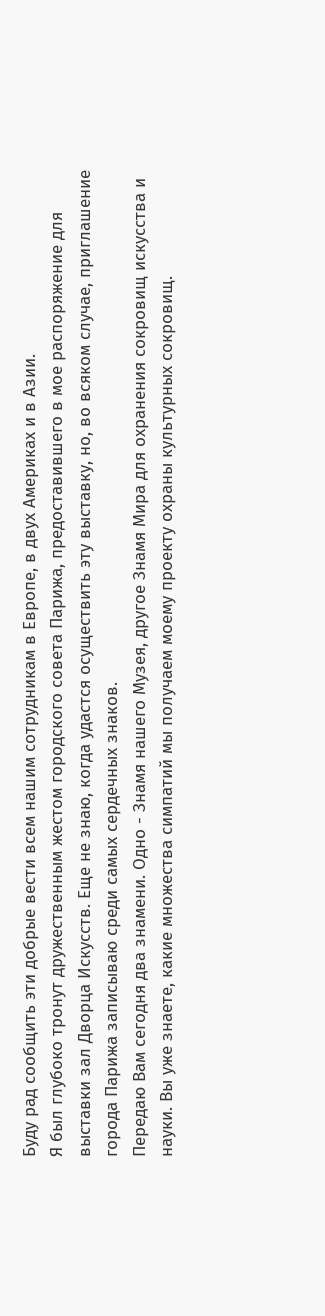Буду рад сообщить эти добрые вести всем нашим сотрудникам в Европе, в двух Америках и в Азии.
Я был глубоко тронут дружественным жестом городского совета Парижа, предоставившего в мое распоряжение для выставки зал Дворца Искусств. Еще не знаю, когда удастся осуществить эту выставку, но, во всяком случае, приглашение города Парижа записываю среди самых сердечных знаков.
Передаю Вам сегодня два знамени. Одно - Знамя нашего Музея, другое Знамя Мира для охранения сокровищ искусства и науки. Вы уже знаете, какие множества симпатий мы получаем моему проекту охраны культурных сокровищ.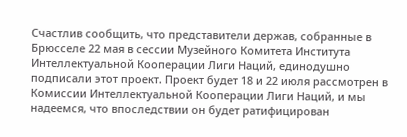Счастлив сообщить, что представители держав, собранные в Брюсселе 22 мая в сессии Музейного Комитета Института Интеллектуальной Кооперации Лиги Наций, единодушно подписали этот проект. Проект будет 18 и 22 июля рассмотрен в Комиссии Интеллектуальной Кооперации Лиги Наций, и мы надеемся, что впоследствии он будет ратифицирован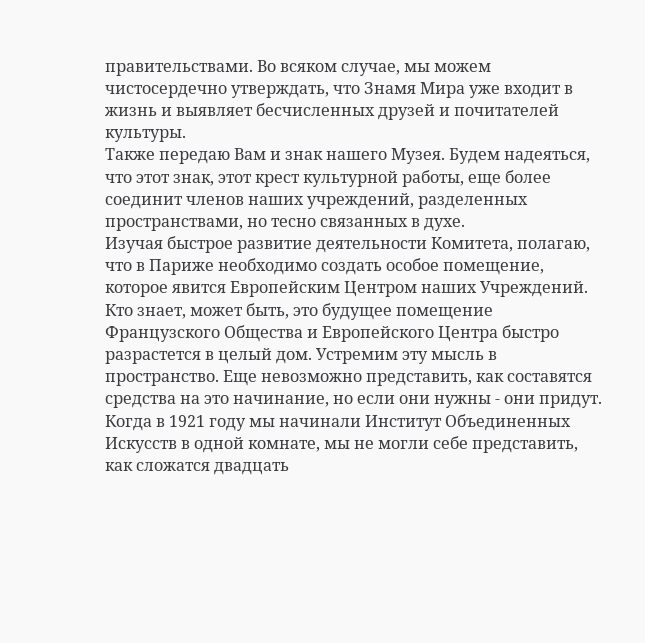правительствами. Во всяком случае, мы можем чистосердечно утверждать, что Знамя Мира уже входит в жизнь и выявляет бесчисленных друзей и почитателей культуры.
Также передаю Вам и знак нашего Музея. Будем надеяться, что этот знак, этот крест культурной работы, еще более соединит членов наших учреждений, разделенных пространствами, но тесно связанных в духе.
Изучая быстрое развитие деятельности Комитета, полагаю, что в Париже необходимо создать особое помещение, которое явится Европейским Центром наших Учреждений. Кто знает, может быть, это будущее помещение Французского Общества и Европейского Центра быстро разрастется в целый дом. Устремим эту мысль в пространство. Еще невозможно представить, как составятся средства на это начинание, но если они нужны - они придут. Когда в 1921 году мы начинали Институт Объединенных Искусств в одной комнате, мы не могли себе представить, как сложатся двадцать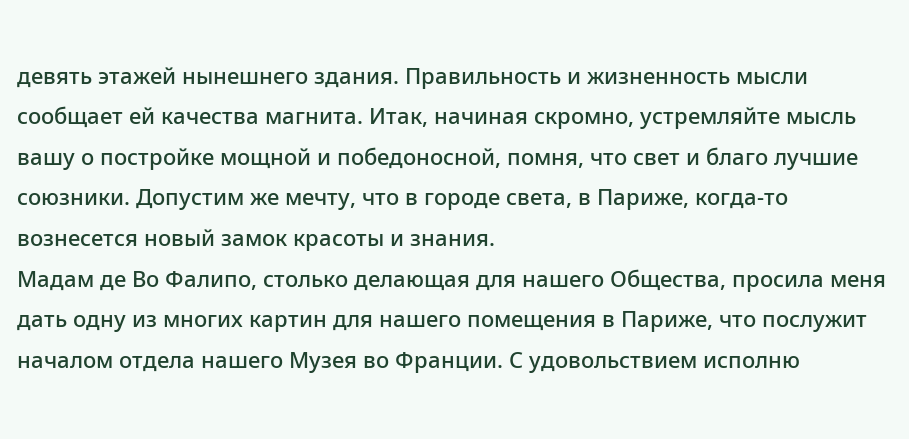девять этажей нынешнего здания. Правильность и жизненность мысли сообщает ей качества магнита. Итак, начиная скромно, устремляйте мысль вашу о постройке мощной и победоносной, помня, что свет и благо лучшие союзники. Допустим же мечту, что в городе света, в Париже, когда-то вознесется новый замок красоты и знания.
Мадам де Во Фалипо, столько делающая для нашего Общества, просила меня дать одну из многих картин для нашего помещения в Париже, что послужит началом отдела нашего Музея во Франции. С удовольствием исполню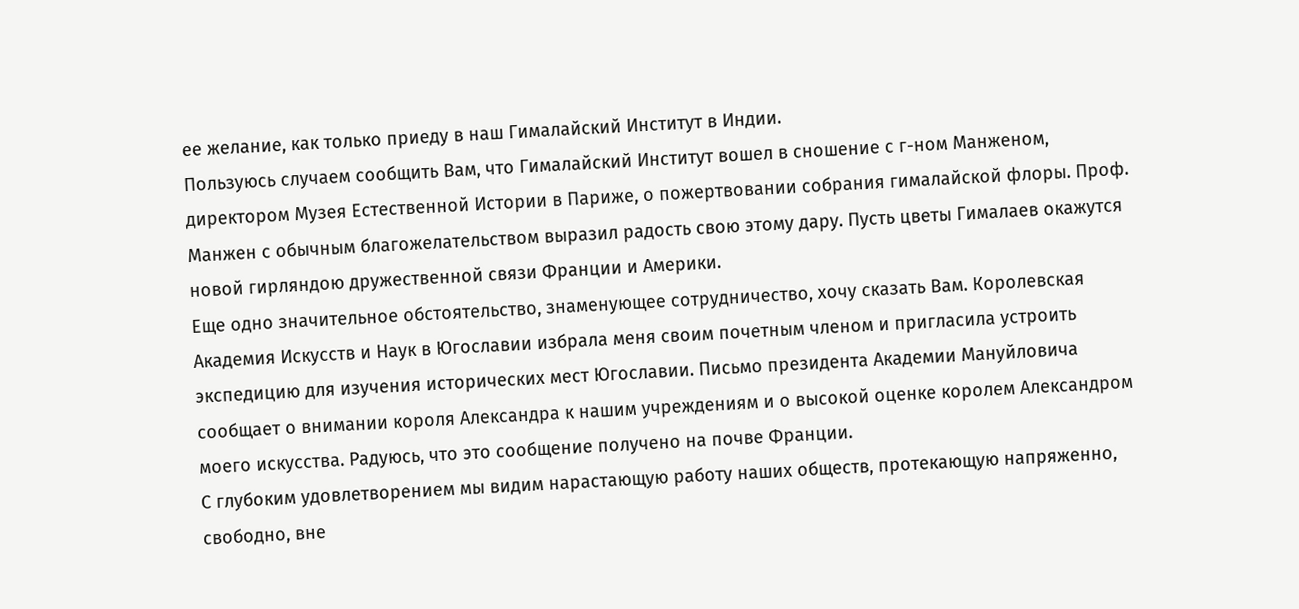ее желание, как только приеду в наш Гималайский Институт в Индии.
Пользуюсь случаем сообщить Вам, что Гималайский Институт вошел в сношение с г-ном Манженом, директором Музея Естественной Истории в Париже, о пожертвовании собрания гималайской флоры. Проф. Манжен с обычным благожелательством выразил радость свою этому дару. Пусть цветы Гималаев окажутся новой гирляндою дружественной связи Франции и Америки.
Еще одно значительное обстоятельство, знаменующее сотрудничество, хочу сказать Вам. Королевская Академия Искусств и Наук в Югославии избрала меня своим почетным членом и пригласила устроить экспедицию для изучения исторических мест Югославии. Письмо президента Академии Мануйловича сообщает о внимании короля Александра к нашим учреждениям и о высокой оценке королем Александром моего искусства. Радуюсь, что это сообщение получено на почве Франции.
С глубоким удовлетворением мы видим нарастающую работу наших обществ, протекающую напряженно, свободно, вне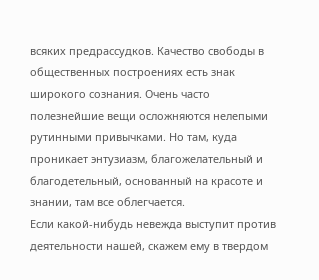всяких предрассудков. Качество свободы в общественных построениях есть знак широкого сознания. Очень часто полезнейшие вещи осложняются нелепыми рутинными привычками. Но там, куда проникает энтузиазм, благожелательный и благодетельный, основанный на красоте и знании, там все облегчается.
Если какой-нибудь невежда выступит против деятельности нашей, скажем ему в твердом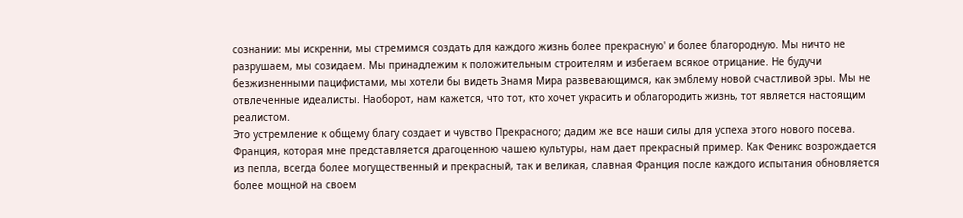сознании: мы искренни, мы стремимся создать для каждого жизнь более прекрасную' и более благородную. Мы ничто не разрушаем, мы созидаем. Мы принадлежим к положительным строителям и избегаем всякое отрицание. Не будучи безжизненными пацифистами, мы хотели бы видеть Знамя Мира развевающимся, как эмблему новой счастливой эры. Мы не отвлеченные идеалисты. Наоборот, нам кажется, что тот, кто хочет украсить и облагородить жизнь, тот является настоящим реалистом.
Это устремление к общему благу создает и чувство Прекрасного; дадим же все наши силы для успеха этого нового посева.
Франция, которая мне представляется драгоценною чашею культуры, нам дает прекрасный пример. Как Феникс возрождается из пепла, всегда более могущественный и прекрасный, так и великая, славная Франция после каждого испытания обновляется более мощной на своем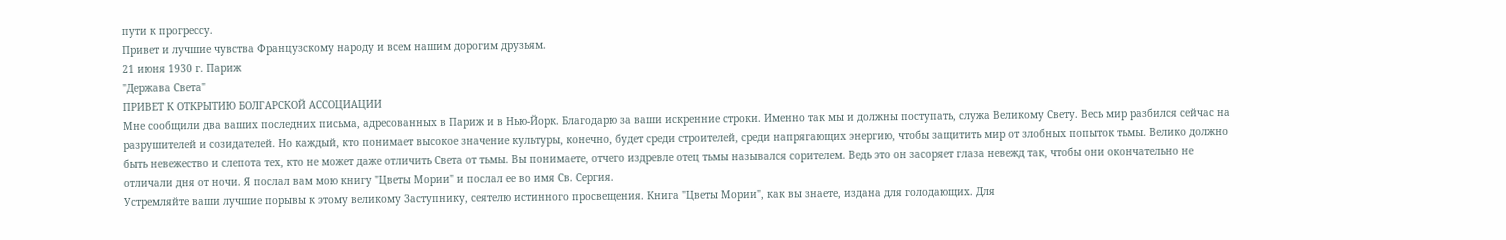пути к прогрессу.
Привет и лучшие чувства Французскому народу и всем нашим дорогим друзьям.
21 июня 1930 г. Париж
"Держава Света"
ПРИВЕТ К ОТКРЫТИЮ БОЛГАРСКОЙ АССОЦИАЦИИ
Мне сообщили два ваших последних письма, адресованных в Париж и в Нью-Йорк. Благодарю за ваши искренние строки. Именно так мы и должны поступать, служа Великому Свету. Весь мир разбился сейчас на разрушителей и созидателей. Но каждый, кто понимает высокое значение культуры, конечно, будет среди строителей, среди напрягающих энергию, чтобы защитить мир от злобных попыток тьмы. Велико должно быть невежество и слепота тех, кто не может даже отличить Света от тьмы. Вы понимаете, отчего издревле отец тьмы назывался сорителем. Ведь это он засоряет глаза невежд так, чтобы они окончательно не отличали дня от ночи. Я послал вам мою книгу "Цветы Мории" и послал ее во имя Св. Сергия.
Устремляйте ваши лучшие порывы к этому великому Заступнику, сеятелю истинного просвещения. Книга "Цветы Мории", как вы знаете, издана для голодающих. Для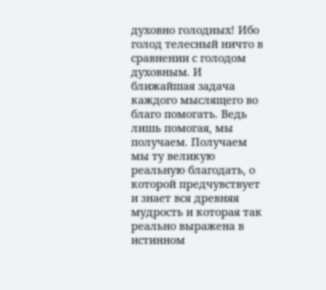духовно голодных! Ибо голод телесный ничто в сравнении с голодом духовным. И ближайшая задача каждого мыслящего во благо помогать. Ведь лишь помогая, мы получаем. Получаем мы ту великую реальную благодать, о которой предчувствует и знает вся древняя мудрость и которая так реально выражена в истинном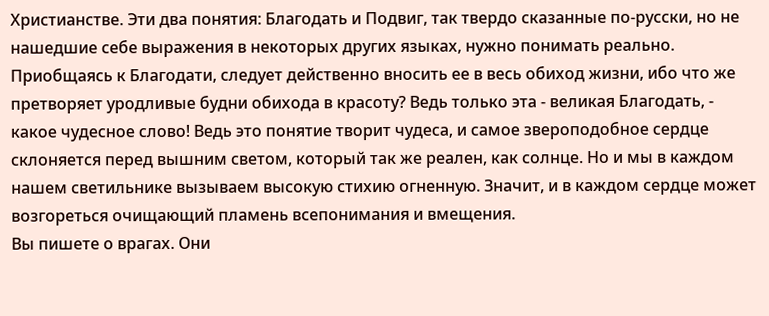Христианстве. Эти два понятия: Благодать и Подвиг, так твердо сказанные по-русски, но не нашедшие себе выражения в некоторых других языках, нужно понимать реально. Приобщаясь к Благодати, следует действенно вносить ее в весь обиход жизни, ибо что же претворяет уродливые будни обихода в красоту? Ведь только эта - великая Благодать, - какое чудесное слово! Ведь это понятие творит чудеса, и самое звероподобное сердце склоняется перед вышним светом, который так же реален, как солнце. Но и мы в каждом нашем светильнике вызываем высокую стихию огненную. Значит, и в каждом сердце может возгореться очищающий пламень всепонимания и вмещения.
Вы пишете о врагах. Они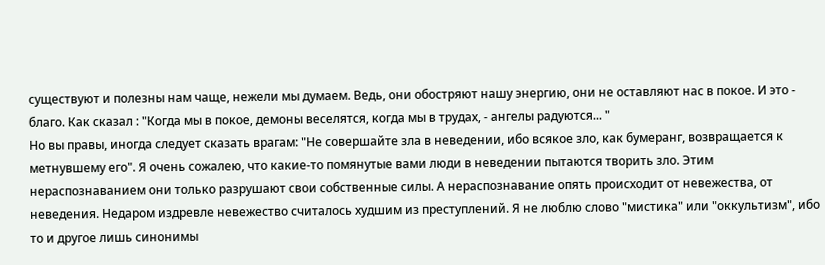существуют и полезны нам чаще, нежели мы думаем. Ведь, они обостряют нашу энергию, они не оставляют нас в покое. И это - благо. Как сказал : "Когда мы в покое, демоны веселятся, когда мы в трудах, - ангелы радуются... "
Но вы правы, иногда следует сказать врагам: "Не совершайте зла в неведении, ибо всякое зло, как бумеранг, возвращается к метнувшему его". Я очень сожалею, что какие-то помянутые вами люди в неведении пытаются творить зло. Этим нераспознаванием они только разрушают свои собственные силы. А нераспознавание опять происходит от невежества, от неведения. Недаром издревле невежество считалось худшим из преступлений. Я не люблю слово "мистика" или "оккультизм", ибо то и другое лишь синонимы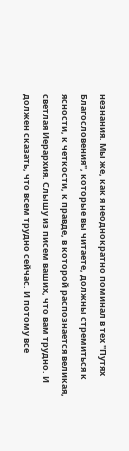незнания. Мы же, как я неоднократно поминал в тех "Путях Благословения", которые вы читаете, должны стремиться к ясности, к четкости, к правде, в которой распознается великая, светлая Иерархия. Слышу из писем ваших, что вам трудно. И должен сказать, что всем трудно сейчас. И потому все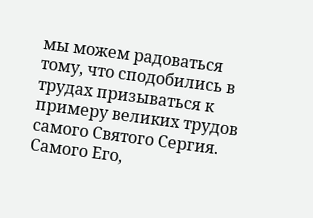мы можем радоваться тому, что сподобились в трудах призываться к примеру великих трудов самого Святого Сергия. Самого Его,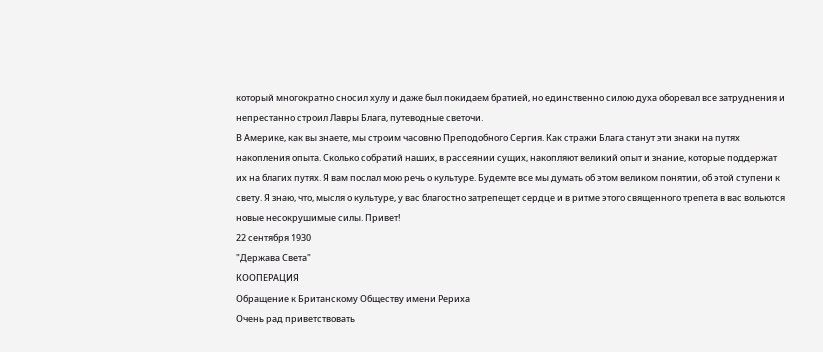который многократно сносил хулу и даже был покидаем братией, но единственно силою духа оборевал все затруднения и непрестанно строил Лавры Блага, путеводные светочи.
В Америке, как вы знаете, мы строим часовню Преподобного Сергия. Как стражи Блага станут эти знаки на путях накопления опыта. Сколько собратий наших, в рассеянии сущих, накопляют великий опыт и знание, которые поддержат их на благих путях. Я вам послал мою речь о культуре. Будемте все мы думать об этом великом понятии, об этой ступени к свету. Я знаю, что, мысля о культуре, у вас благостно затрепещет сердце и в ритме этого священного трепета в вас вольются новые несокрушимые силы. Привет!
22 сентября 1930
"Держава Света"
КООПЕРАЦИЯ
Обращение к Британскому Обществу имени Рериха
Очень рад приветствовать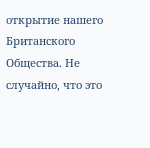открытие нашего Британского Общества. Не случайно, что это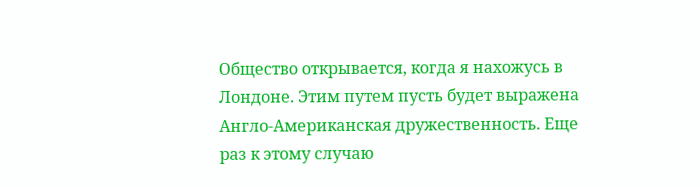Общество открывается, когда я нахожусь в Лондоне. Этим путем пусть будет выражена Англо-Американская дружественность. Еще раз к этому случаю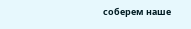соберем наше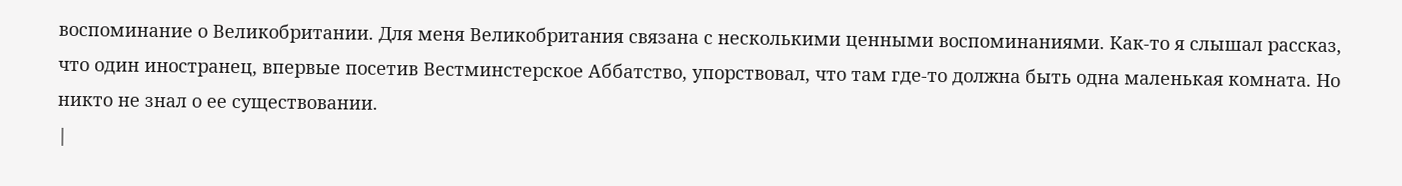воспоминание о Великобритании. Для меня Великобритания связана с несколькими ценными воспоминаниями. Как-то я слышал рассказ, что один иностранец, впервые посетив Вестминстерское Аббатство, упорствовал, что там где-то должна быть одна маленькая комната. Но никто не знал о ее существовании.
|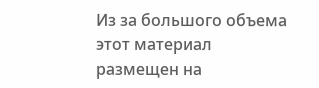Из за большого объема этот материал размещен на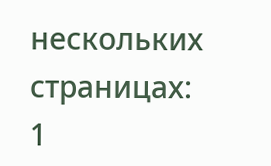нескольких страницах:
1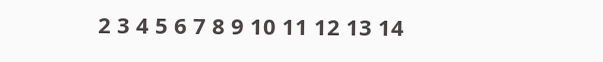2 3 4 5 6 7 8 9 10 11 12 13 14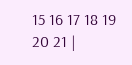15 16 17 18 19 20 21 |